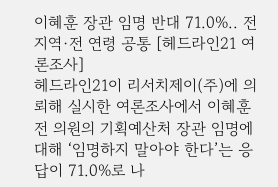이혜훈 장관 임명 반대 71.0%.. 전 지역·전 연령 공통 [헤드라인21 여론조사]
헤드라인21이 리서치제이(주)에 의뢰해 실시한 여론조사에서 이혜훈 전 의원의 기획예산처 장관 임명에 대해 ‘임명하지 말아야 한다’는 응답이 71.0%로 나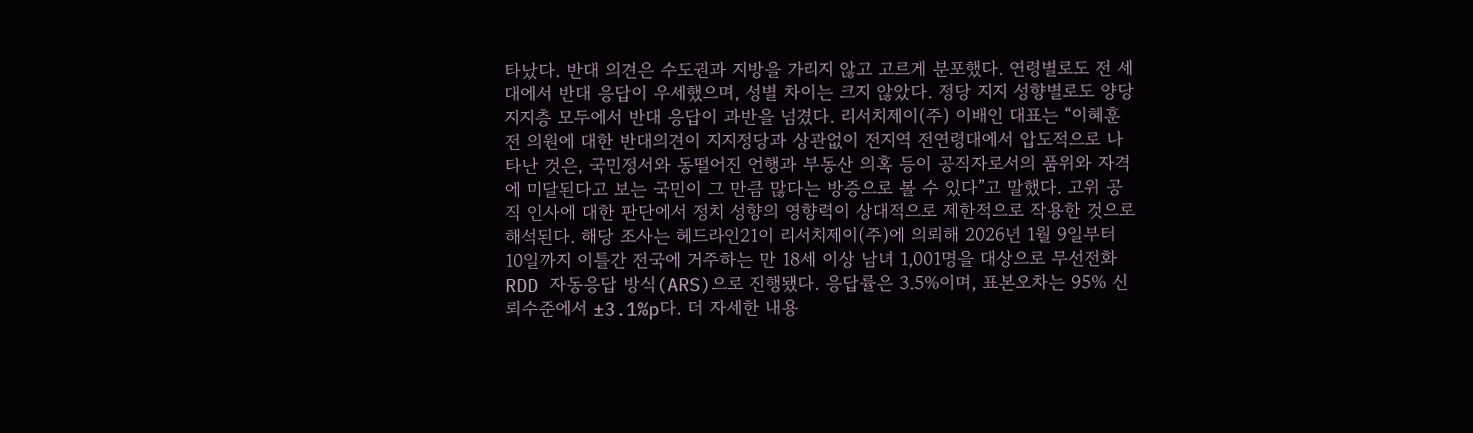타났다. 반대 의견은 수도권과 지방을 가리지 않고 고르게 분포했다. 연령별로도 전 세대에서 반대 응답이 우세했으며, 성별 차이는 크지 않았다. 정당 지지 성향별로도 양당 지지층 모두에서 반대 응답이 과반을 넘겼다. 리서치제이(주) 이배인 대표는 “이혜훈 전 의원에 대한 반대의견이 지지정당과 상관없이 전지역 전연령대에서 압도적으로 나타난 것은, 국민정서와 동떨어진 언행과 부동산 의혹 등이 공직자로서의 품위와 자격에 미달된다고 보는 국민이 그 만큼 많다는 방증으로 볼 수 있다”고 말했다. 고위 공직 인사에 대한 판단에서 정치 성향의 영향력이 상대적으로 제한적으로 작용한 것으로 해석된다. 해당 조사는 헤드라인21이 리서치제이(주)에 의뢰해 2026년 1월 9일부터 10일까지 이틀간 전국에 거주하는 만 18세 이상 남녀 1,001명을 대상으로 무선전화 RDD 자동응답 방식(ARS)으로 진행됐다. 응답률은 3.5%이며, 표본오차는 95% 신뢰수준에서 ±3.1%p다. 더 자세한 내용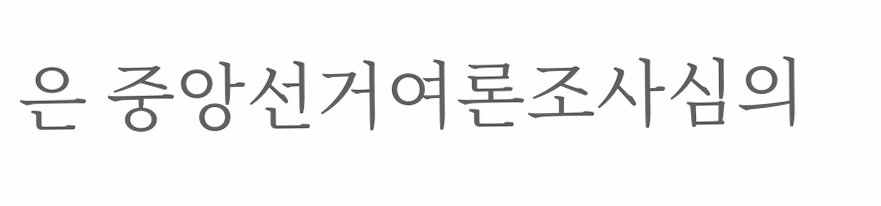은 중앙선거여론조사심의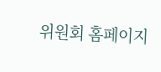위원회 홈페이지